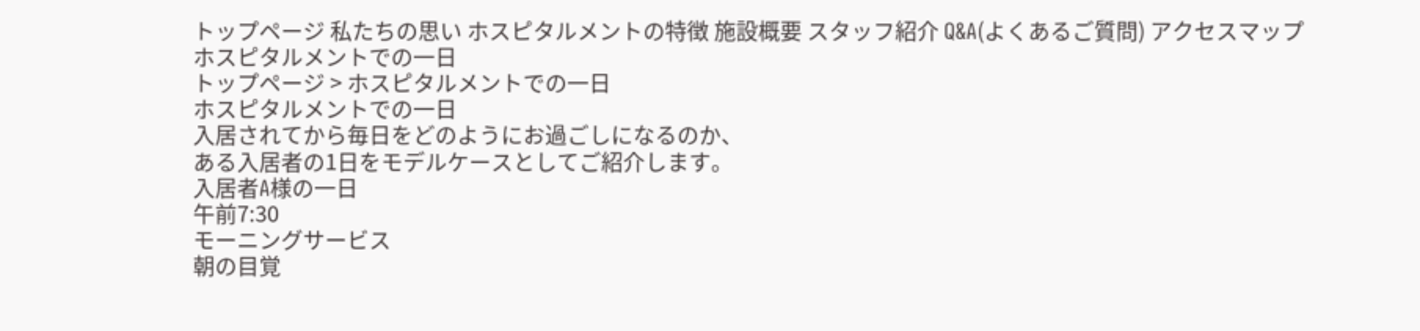トップページ 私たちの思い ホスピタルメントの特徴 施設概要 スタッフ紹介 Q&A(よくあるご質問) アクセスマップ
ホスピタルメントでの一日
トップページ > ホスピタルメントでの一日
ホスピタルメントでの一日
入居されてから毎日をどのようにお過ごしになるのか、
ある入居者の1日をモデルケースとしてご紹介します。
入居者A様の一日
午前7:30
モーニングサービス
朝の目覚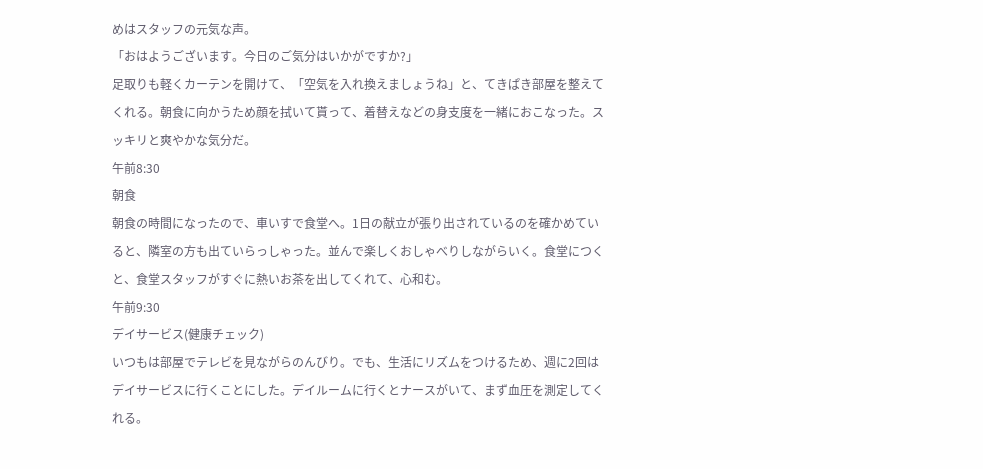めはスタッフの元気な声。
「おはようございます。今日のご気分はいかがですか?」
足取りも軽くカーテンを開けて、「空気を入れ換えましょうね」と、てきぱき部屋を整えてくれる。朝食に向かうため顔を拭いて貰って、着替えなどの身支度を一緒におこなった。スッキリと爽やかな気分だ。
午前8:30
朝食
朝食の時間になったので、車いすで食堂へ。1日の献立が張り出されているのを確かめていると、隣室の方も出ていらっしゃった。並んで楽しくおしゃべりしながらいく。食堂につくと、食堂スタッフがすぐに熱いお茶を出してくれて、心和む。
午前9:30
デイサービス(健康チェック)
いつもは部屋でテレビを見ながらのんびり。でも、生活にリズムをつけるため、週に2回はデイサービスに行くことにした。デイルームに行くとナースがいて、まず血圧を測定してくれる。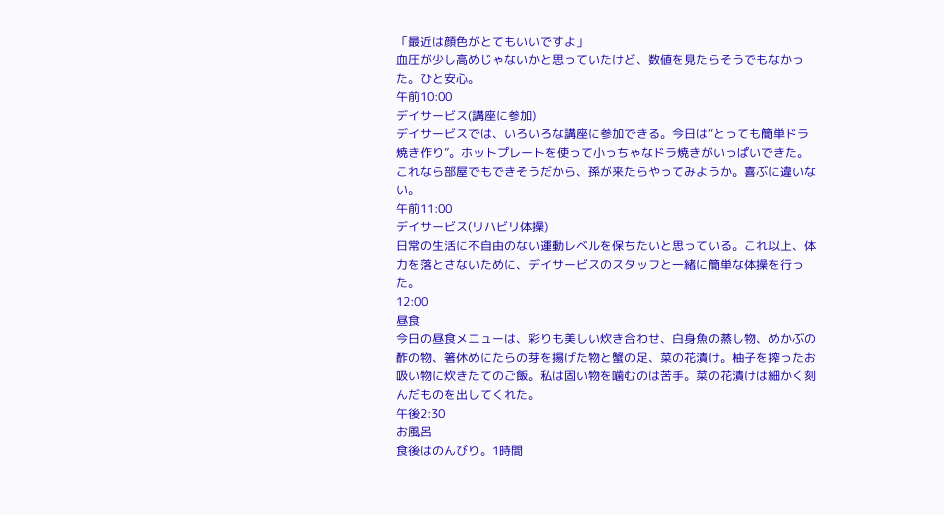「最近は顔色がとてもいいですよ」
血圧が少し高めじゃないかと思っていたけど、数値を見たらそうでもなかった。ひと安心。
午前10:00
デイサービス(講座に参加)
デイサービスでは、いろいろな講座に参加できる。今日は“とっても簡単ドラ焼き作り”。ホットプレートを使って小っちゃなドラ焼きがいっぱいできた。これなら部屋でもできそうだから、孫が来たらやってみようか。喜ぶに違いない。
午前11:00
デイサービス(リハビリ体操)
日常の生活に不自由のない運動レベルを保ちたいと思っている。これ以上、体力を落とさないために、デイサービスのスタッフと一緒に簡単な体操を行った。
12:00
昼食
今日の昼食メニューは、彩りも美しい炊き合わせ、白身魚の蒸し物、めかぶの酢の物、箸休めにたらの芽を揚げた物と蟹の足、菜の花漬け。柚子を搾ったお吸い物に炊きたてのご飯。私は固い物を噛むのは苦手。菜の花漬けは細かく刻んだものを出してくれた。
午後2:30
お風呂
食後はのんびり。1時間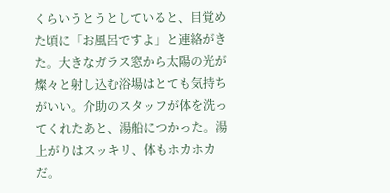くらいうとうとしていると、目覚めた頃に「お風呂ですよ」と連絡がきた。大きなガラス窓から太陽の光が燦々と射し込む浴場はとても気持ちがいい。介助のスタッフが体を洗ってくれたあと、湯船につかった。湯上がりはスッキリ、体もホカホカだ。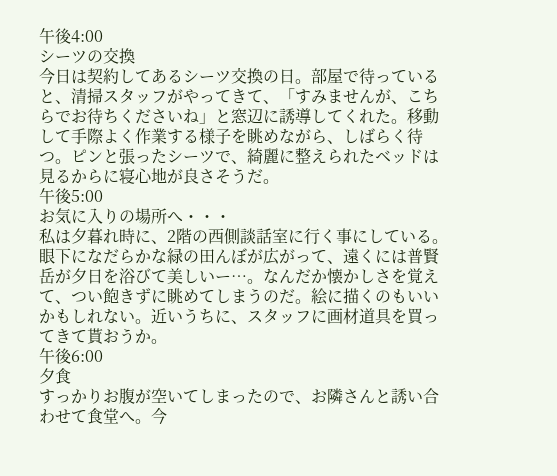午後4:00
シーツの交換
今日は契約してあるシーツ交換の日。部屋で待っていると、清掃スタッフがやってきて、「すみませんが、こちらでお待ちくださいね」と窓辺に誘導してくれた。移動して手際よく作業する様子を眺めながら、しばらく待つ。ピンと張ったシーツで、綺麗に整えられたベッドは見るからに寝心地が良さそうだ。
午後5:00
お気に入りの場所へ・・・
私は夕暮れ時に、2階の西側談話室に行く事にしている。眼下になだらかな緑の田んぼが広がって、遠くには普賢岳が夕日を浴びて美しいー…。なんだか懐かしさを覚えて、つい飽きずに眺めてしまうのだ。絵に描くのもいいかもしれない。近いうちに、スタッフに画材道具を買ってきて貰おうか。
午後6:00
夕食
すっかりお腹が空いてしまったので、お隣さんと誘い合わせて食堂へ。今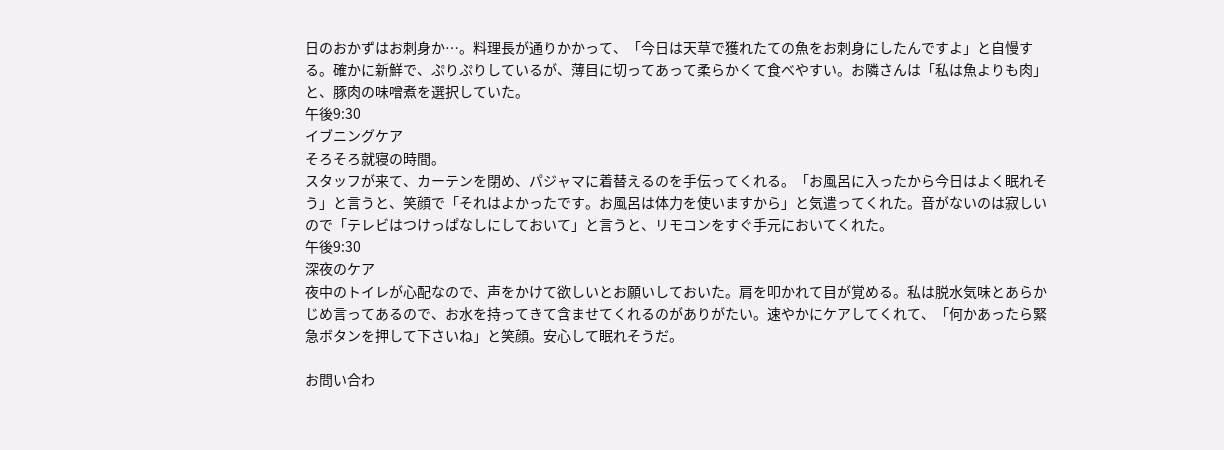日のおかずはお刺身か…。料理長が通りかかって、「今日は天草で獲れたての魚をお刺身にしたんですよ」と自慢する。確かに新鮮で、ぷりぷりしているが、薄目に切ってあって柔らかくて食べやすい。お隣さんは「私は魚よりも肉」と、豚肉の味噌煮を選択していた。
午後9:30
イブニングケア
そろそろ就寝の時間。
スタッフが来て、カーテンを閉め、パジャマに着替えるのを手伝ってくれる。「お風呂に入ったから今日はよく眠れそう」と言うと、笑顔で「それはよかったです。お風呂は体力を使いますから」と気遣ってくれた。音がないのは寂しいので「テレビはつけっぱなしにしておいて」と言うと、リモコンをすぐ手元においてくれた。
午後9:30
深夜のケア
夜中のトイレが心配なので、声をかけて欲しいとお願いしておいた。肩を叩かれて目が覚める。私は脱水気味とあらかじめ言ってあるので、お水を持ってきて含ませてくれるのがありがたい。速やかにケアしてくれて、「何かあったら緊急ボタンを押して下さいね」と笑顔。安心して眠れそうだ。

お問い合わ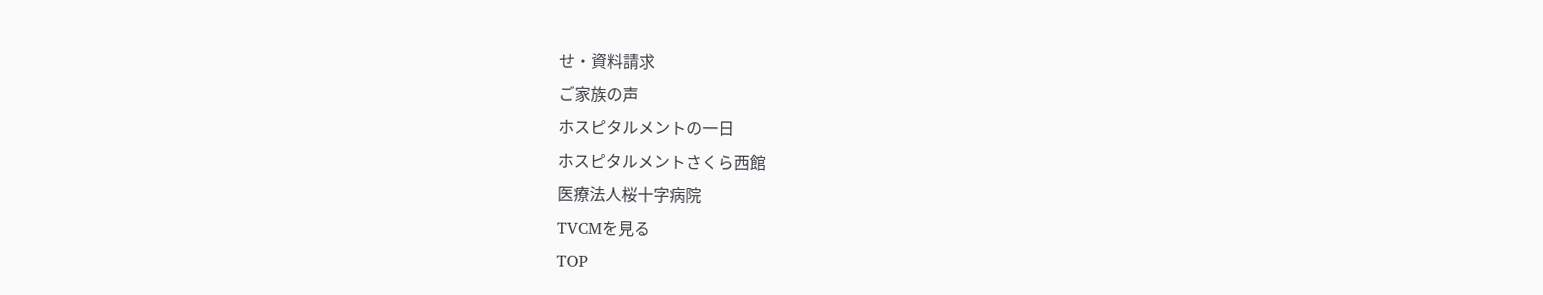せ・資料請求
ご家族の声
ホスピタルメントの一日
ホスピタルメントさくら西館
医療法人桜十字病院
TVCMを見る
TOP